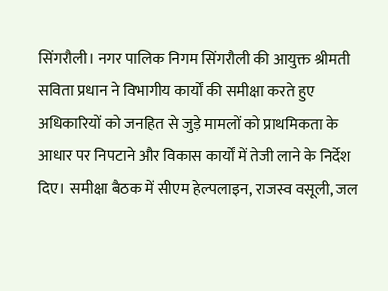सिंगरौली। नगर पालिक निगम सिंगरौली की आयुक्त श्रीमती सविता प्रधान ने विभागीय कार्यों की समीक्षा करते हुए अधिकारियों को जनहित से जुड़े मामलों को प्राथमिकता के आधार पर निपटाने और विकास कार्यों में तेजी लाने के निर्देश दिए। समीक्षा बैठक में सीएम हेल्पलाइन, राजस्व वसूली, जल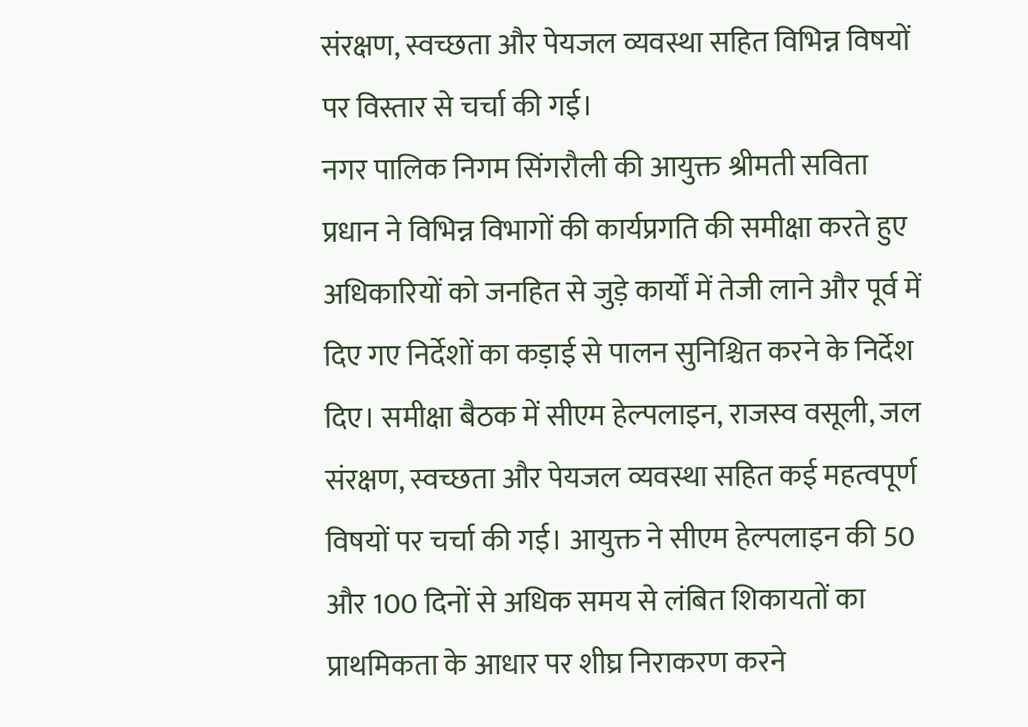संरक्षण, स्वच्छता और पेयजल व्यवस्था सहित विभिन्न विषयों पर विस्तार से चर्चा की गई।
नगर पालिक निगम सिंगरौली की आयुक्त श्रीमती सविता प्रधान ने विभिन्न विभागों की कार्यप्रगति की समीक्षा करते हुए अधिकारियों को जनहित से जुड़े कार्यों में तेजी लाने और पूर्व में दिए गए निर्देशों का कड़ाई से पालन सुनिश्चित करने के निर्देश दिए। समीक्षा बैठक में सीएम हेल्पलाइन, राजस्व वसूली, जल संरक्षण, स्वच्छता और पेयजल व्यवस्था सहित कई महत्वपूर्ण विषयों पर चर्चा की गई। आयुक्त ने सीएम हेल्पलाइन की 50 और 100 दिनों से अधिक समय से लंबित शिकायतों का प्राथमिकता के आधार पर शीघ्र निराकरण करने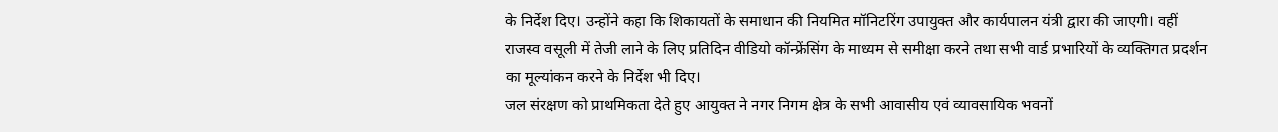के निर्देश दिए। उन्होंने कहा कि शिकायतों के समाधान की नियमित मॉनिटरिंग उपायुक्त और कार्यपालन यंत्री द्वारा की जाएगी। वहीं राजस्व वसूली में तेजी लाने के लिए प्रतिदिन वीडियो कॉन्फ्रेंसिंग के माध्यम से समीक्षा करने तथा सभी वार्ड प्रभारियों के व्यक्तिगत प्रदर्शन का मूल्यांकन करने के निर्देश भी दिए।
जल संरक्षण को प्राथमिकता देते हुए आयुक्त ने नगर निगम क्षेत्र के सभी आवासीय एवं व्यावसायिक भवनों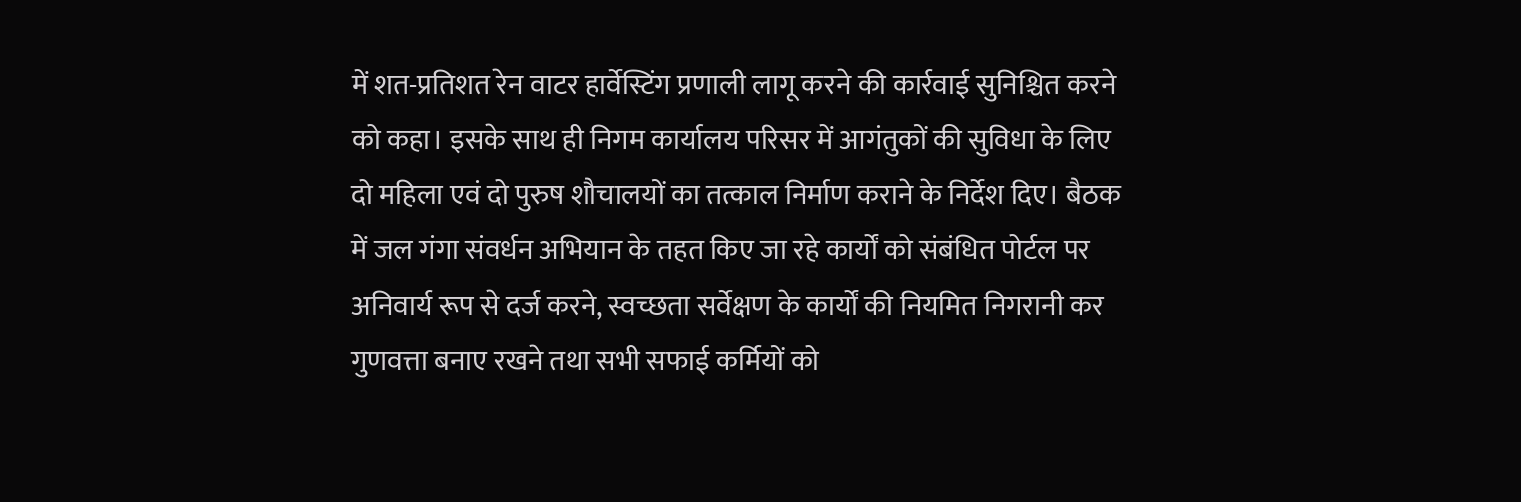में शत-प्रतिशत रेन वाटर हार्वेस्टिंग प्रणाली लागू करने की कार्रवाई सुनिश्चित करने को कहा। इसके साथ ही निगम कार्यालय परिसर में आगंतुकों की सुविधा के लिए दो महिला एवं दो पुरुष शौचालयों का तत्काल निर्माण कराने के निर्देश दिए। बैठक में जल गंगा संवर्धन अभियान के तहत किए जा रहे कार्यों को संबंधित पोर्टल पर अनिवार्य रूप से दर्ज करने, स्वच्छता सर्वेक्षण के कार्यों की नियमित निगरानी कर गुणवत्ता बनाए रखने तथा सभी सफाई कर्मियों को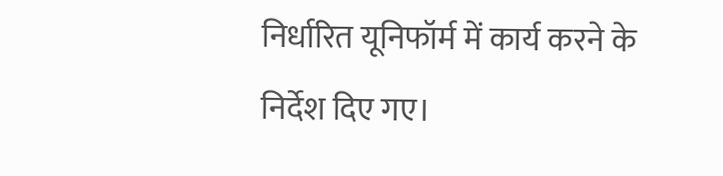निर्धारित यूनिफॉर्म में कार्य करने के निर्देश दिए गए।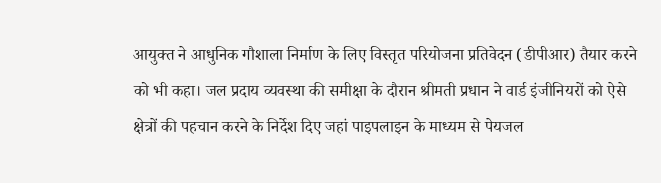आयुक्त ने आधुनिक गौशाला निर्माण के लिए विस्तृत परियोजना प्रतिवेदन (डीपीआर) तैयार करने को भी कहा। जल प्रदाय व्यवस्था की समीक्षा के दौरान श्रीमती प्रधान ने वार्ड इंजीनियरों को ऐसे क्षेत्रों की पहचान करने के निर्देश दिए जहां पाइपलाइन के माध्यम से पेयजल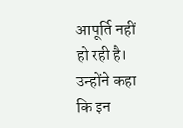आपूर्ति नहीं हो रही है। उन्होंने कहा कि इन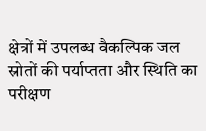क्षेत्रों में उपलब्ध वैकल्पिक जल स्रोतों की पर्याप्तता और स्थिति का परीक्षण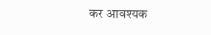कर आवश्यक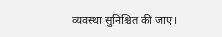व्यवस्था सुनिश्चित की जाए।